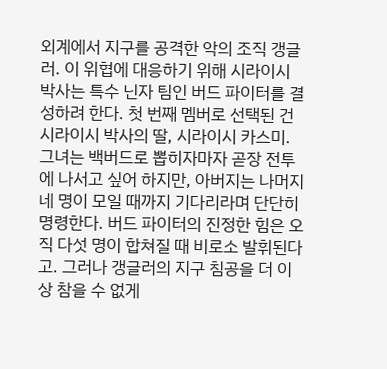외계에서 지구를 공격한 악의 조직 갱글러. 이 위협에 대응하기 위해 시라이시 박사는 특수 닌자 팀인 버드 파이터를 결성하려 한다. 첫 번째 멤버로 선택된 건 시라이시 박사의 딸, 시라이시 카스미. 그녀는 백버드로 뽑히자마자 곧장 전투에 나서고 싶어 하지만, 아버지는 나머지 네 명이 모일 때까지 기다리라며 단단히 명령한다. 버드 파이터의 진정한 힘은 오직 다섯 명이 합쳐질 때 비로소 발휘된다고. 그러나 갱글러의 지구 침공을 더 이상 참을 수 없게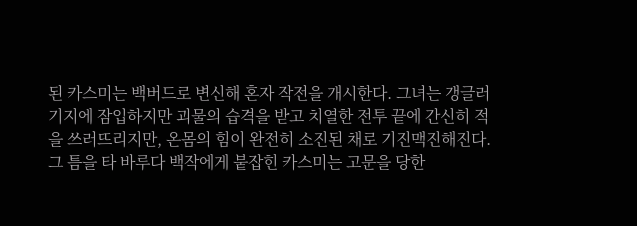된 카스미는 백버드로 변신해 혼자 작전을 개시한다. 그녀는 갱글러 기지에 잠입하지만 괴물의 습격을 받고 치열한 전투 끝에 간신히 적을 쓰러뜨리지만, 온몸의 힘이 완전히 소진된 채로 기진맥진해진다. 그 틈을 타 바루다 백작에게 붙잡힌 카스미는 고문을 당한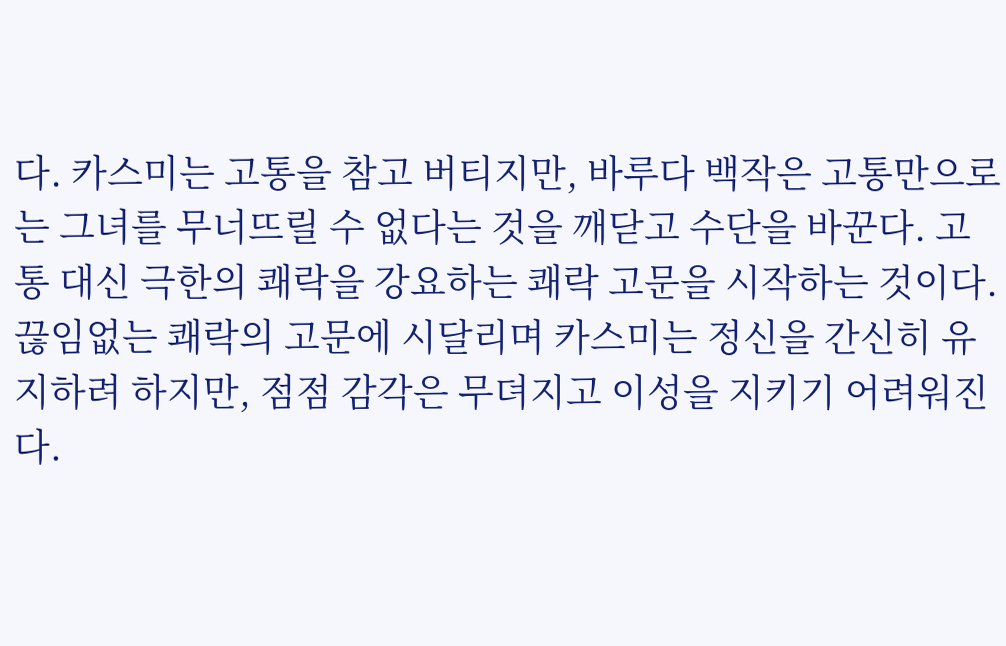다. 카스미는 고통을 참고 버티지만, 바루다 백작은 고통만으로는 그녀를 무너뜨릴 수 없다는 것을 깨닫고 수단을 바꾼다. 고통 대신 극한의 쾌락을 강요하는 쾌락 고문을 시작하는 것이다. 끊임없는 쾌락의 고문에 시달리며 카스미는 정신을 간신히 유지하려 하지만, 점점 감각은 무뎌지고 이성을 지키기 어려워진다.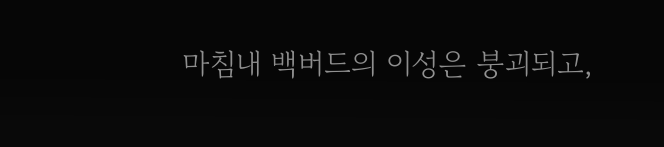마침내 백버드의 이성은 붕괴되고,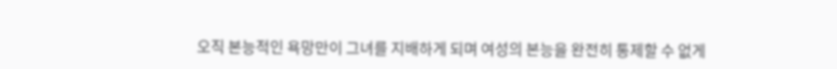오직 본능적인 욕망만이 그녀를 지배하게 되며 여성의 본능을 완전히 통제할 수 없게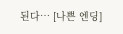된다… [나쁜 엔딩]